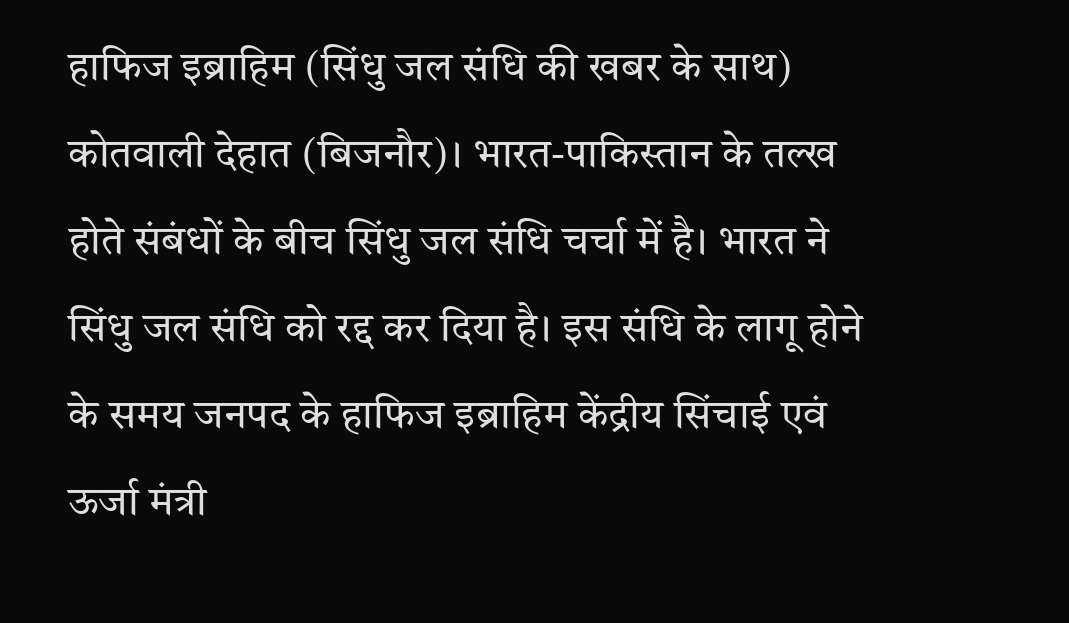हाफिज इब्राहिम (सिंधु जल संधि की खबर के साथ)
कोतवाली देहात (बिजनौर)। भारत-पाकिस्तान के तल्ख होते संबंधों के बीच सिंधु जल संधि चर्चा में है। भारत ने सिंधु जल संधि को रद्द कर दिया है। इस संधि के लागू होने के समय जनपद के हाफिज इब्राहिम केंद्रीय सिंचाई एवं ऊर्जा मंत्री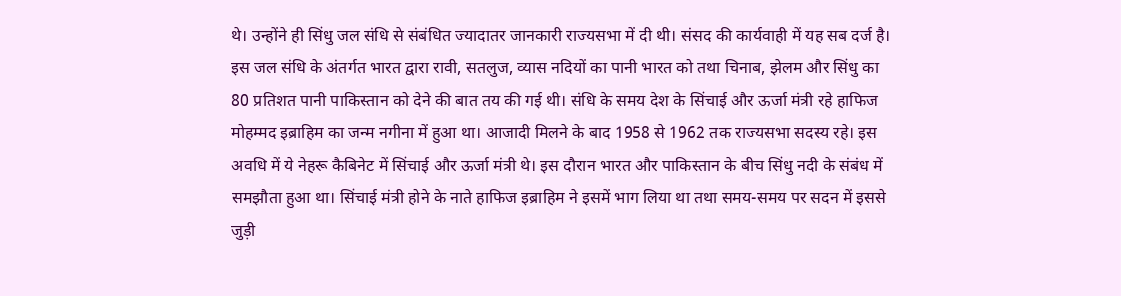थे। उन्होंने ही सिंधु जल संधि से संबंधित ज्यादातर जानकारी राज्यसभा में दी थी। संसद की कार्यवाही में यह सब दर्ज है।
इस जल संधि के अंतर्गत भारत द्वारा रावी, सतलुज, व्यास नदियों का पानी भारत को तथा चिनाब, झेलम और सिंधु का 80 प्रतिशत पानी पाकिस्तान को देने की बात तय की गई थी। संधि के समय देश के सिंचाई और ऊर्जा मंत्री रहे हाफिज मोहम्मद इब्राहिम का जन्म नगीना में हुआ था। आजादी मिलने के बाद 1958 से 1962 तक राज्यसभा सदस्य रहे। इस अवधि में ये नेहरू कैबिनेट में सिंचाई और ऊर्जा मंत्री थे। इस दौरान भारत और पाकिस्तान के बीच सिंधु नदी के संबंध में समझौता हुआ था। सिंचाई मंत्री होने के नाते हाफिज इब्राहिम ने इसमें भाग लिया था तथा समय-समय पर सदन में इससे जुड़ी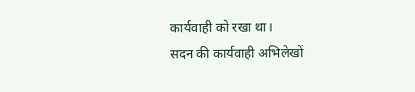कार्यवाही को रखा था।
सदन की कार्यवाही अभिलेखों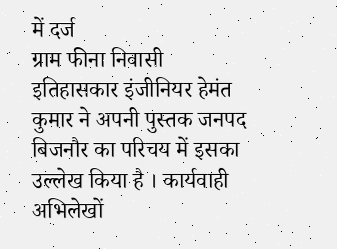में दर्ज
ग्राम फीना निवासी इतिहासकार इंजीनियर हेमंत कुमार ने अपनी पुस्तक जनपद बिजनौर का परिचय में इसका उल्लेख किया है । कार्यवाही अभिलेखों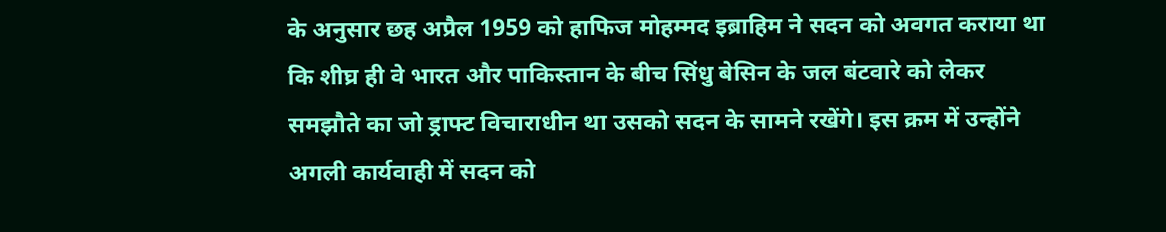के अनुसार छह अप्रैल 1959 को हाफिज मोहम्मद इब्राहिम ने सदन को अवगत कराया था कि शीघ्र ही वे भारत और पाकिस्तान के बीच सिंधु बेसिन के जल बंटवारे को लेकर समझौते का जो ड्राफ्ट विचाराधीन था उसको सदन के सामने रखेंगे। इस क्रम में उन्होंने अगली कार्यवाही में सदन को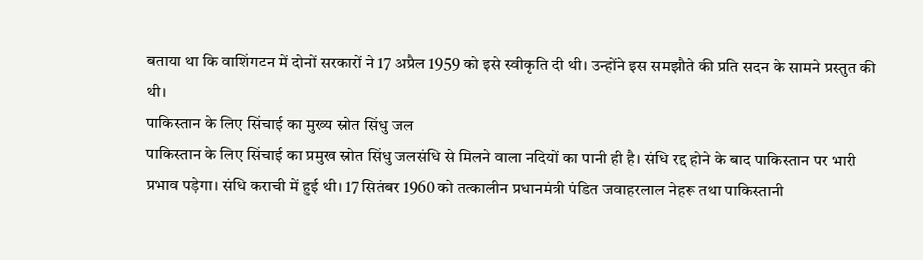बताया था कि वाशिंगटन में दोनों सरकारों ने 17 अप्रैल 1959 को इसे स्वीकृति दी थी। उन्होंने इस समझौते की प्रति सदन के सामने प्रस्तुत की थी।
पाकिस्तान के लिए सिंचाई का मुख्य स्रोत सिंधु जल
पाकिस्तान के लिए सिंचाई का प्रमुख स्रोत सिंधु जलसंधि से मिलने वाला नदियों का पानी ही है। संधि रद्द होने के बाद पाकिस्तान पर भारी प्रभाव पड़ेगा। संधि कराची में हुई थी। 17 सितंबर 1960 को तत्कालीन प्रधानमंत्री पंडित जवाहरलाल नेहरू तथा पाकिस्तानी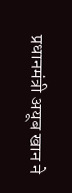प्रधानमंत्री अयूब खान ने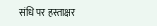संधि पर हस्ताक्षर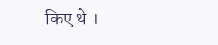किए थे ।